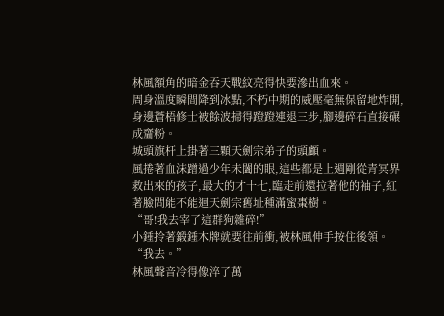林風額角的暗金吞天戰紋亮得快要滲出血來。
周身溫度瞬間降到冰點,不朽中期的威壓毫無保留地炸開,身邊蒼梧修士被餘波掃得蹬蹬連退三步,腳邊碎石直接碾成齏粉。
城頭旗杆上掛著三顆天劍宗弟子的頭顱。
風捲著血沫蹭過少年未闔的眼,這些都是上週剛從青冥界救出來的孩子,最大的才十七,臨走前還拉著他的袖子,紅著臉問能不能迴天劍宗舊址種滿蜜棗樹。
“哥!我去宰了這群狗雜碎!”
小錘拎著鍛錘木牌就要往前衝,被林風伸手按住後領。
“我去。”
林風聲音冷得像淬了萬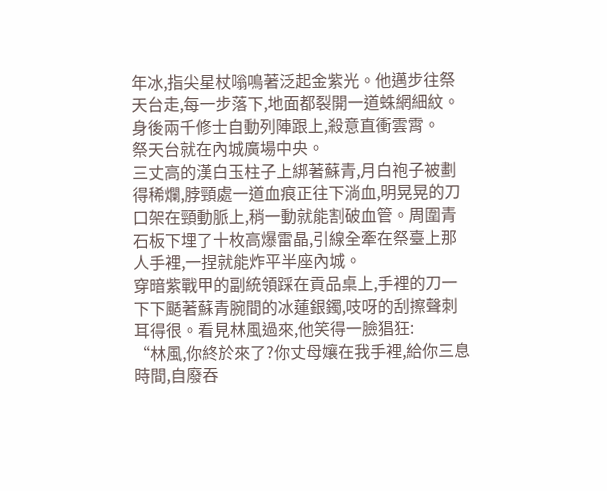年冰,指尖星杖嗡鳴著泛起金紫光。他邁步往祭天台走,每一步落下,地面都裂開一道蛛網細紋。身後兩千修士自動列陣跟上,殺意直衝雲霄。
祭天台就在內城廣場中央。
三丈高的漢白玉柱子上綁著蘇青,月白袍子被劃得稀爛,脖頸處一道血痕正往下淌血,明晃晃的刀口架在頸動脈上,稍一動就能割破血管。周圍青石板下埋了十枚高爆雷晶,引線全牽在祭臺上那人手裡,一捏就能炸平半座內城。
穿暗紫戰甲的副統領踩在貢品桌上,手裡的刀一下下颳著蘇青腕間的冰蓮銀鐲,吱呀的刮擦聲刺耳得很。看見林風過來,他笑得一臉猖狂:
“林風,你終於來了?你丈母孃在我手裡,給你三息時間,自廢吞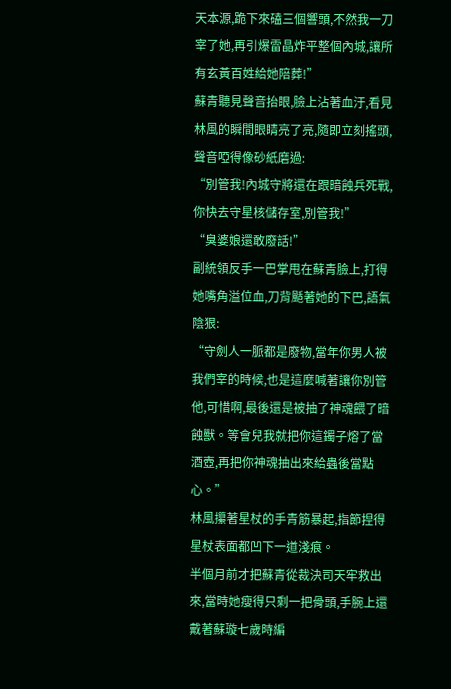天本源,跪下來磕三個響頭,不然我一刀宰了她,再引爆雷晶炸平整個內城,讓所有玄黃百姓給她陪葬!”
蘇青聽見聲音抬眼,臉上沾著血汙,看見林風的瞬間眼睛亮了亮,隨即立刻搖頭,聲音啞得像砂紙磨過:
“別管我!內城守將還在跟暗蝕兵死戰,你快去守星核儲存室,別管我!”
“臭婆娘還敢廢話!”
副統領反手一巴掌甩在蘇青臉上,打得她嘴角溢位血,刀背颳著她的下巴,語氣陰狠:
“守劍人一脈都是廢物,當年你男人被我們宰的時候,也是這麼喊著讓你別管他,可惜啊,最後還是被抽了神魂餵了暗蝕獸。等會兒我就把你這鐲子熔了當酒壺,再把你神魂抽出來給蟲後當點心。”
林風攥著星杖的手青筋暴起,指節捏得星杖表面都凹下一道淺痕。
半個月前才把蘇青從裁決司天牢救出來,當時她瘦得只剩一把骨頭,手腕上還戴著蘇璇七歲時編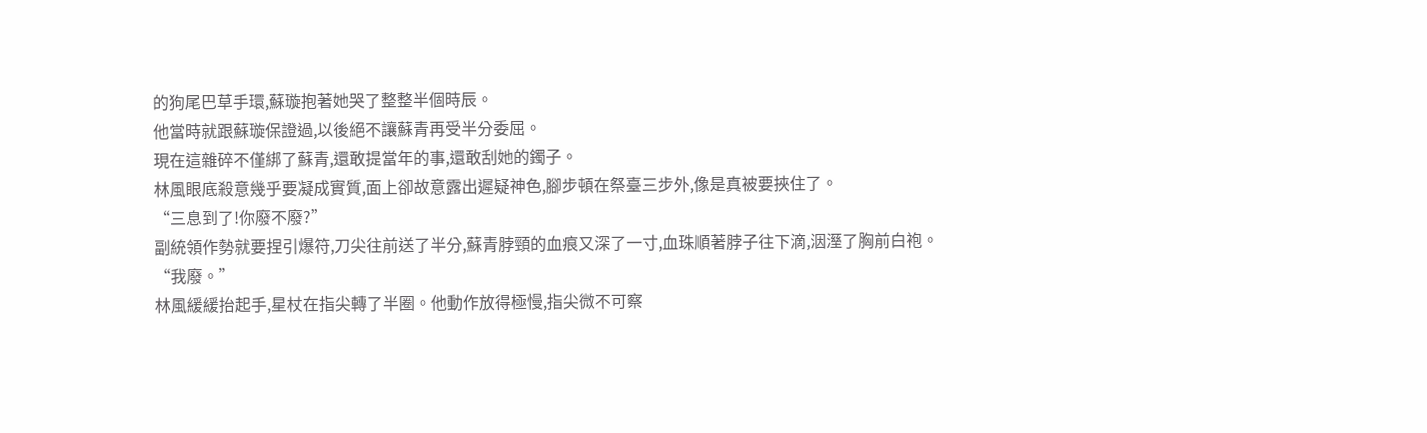的狗尾巴草手環,蘇璇抱著她哭了整整半個時辰。
他當時就跟蘇璇保證過,以後絕不讓蘇青再受半分委屈。
現在這雜碎不僅綁了蘇青,還敢提當年的事,還敢刮她的鐲子。
林風眼底殺意幾乎要凝成實質,面上卻故意露出遲疑神色,腳步頓在祭臺三步外,像是真被要挾住了。
“三息到了!你廢不廢?”
副統領作勢就要捏引爆符,刀尖往前送了半分,蘇青脖頸的血痕又深了一寸,血珠順著脖子往下滴,洇溼了胸前白袍。
“我廢。”
林風緩緩抬起手,星杖在指尖轉了半圈。他動作放得極慢,指尖微不可察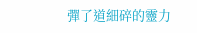彈了道細碎的靈力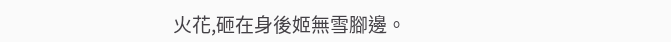火花,砸在身後姬無雪腳邊。